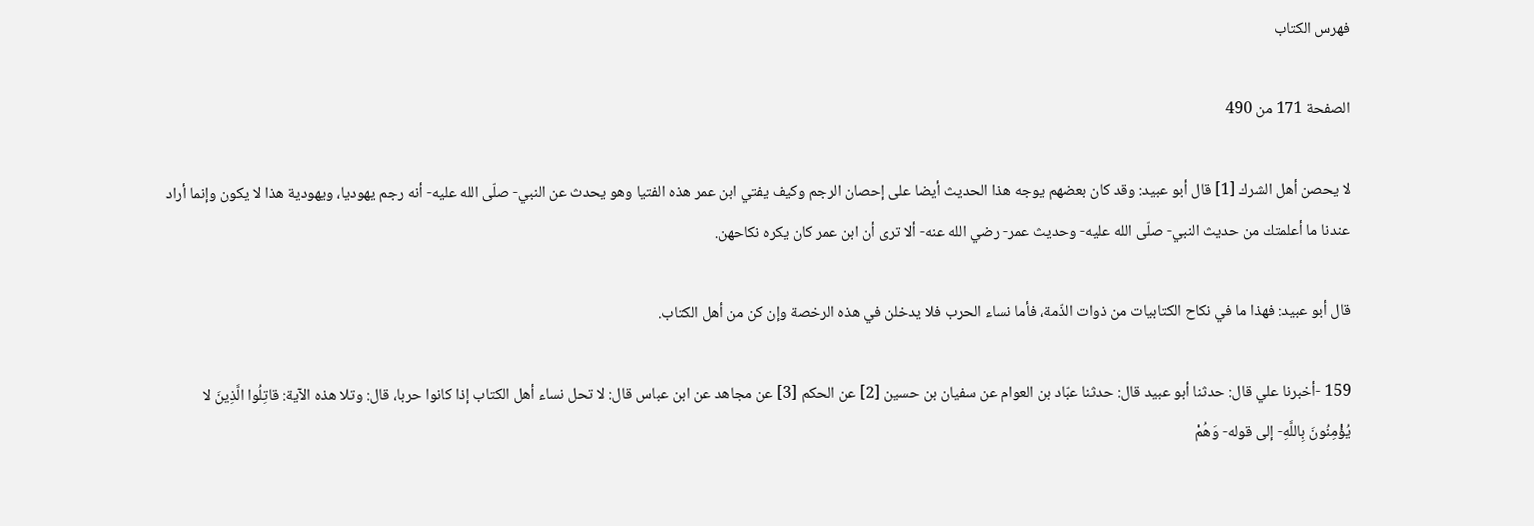فهرس الكتاب

الصفحة 171 من 490

لا يحصن أهل الشرك [1] قال أبو عبيد: وقد كان بعضهم يوجه هذا الحديث أيضا على إحصان الرجم وكيف يفتي ابن عمر هذه الفتيا وهو يحدث عن النبي- صلّى الله عليه- أنه رجم يهوديا، ويهودية هذا لا يكون وإنما أراد عندنا ما أعلمتك من حديث النبي- صلّى الله عليه- وحديث عمر- رضي الله عنه- ألا ترى أن ابن عمر كان يكره نكاحهن.

قال أبو عبيد: فهذا ما في نكاح الكتابيات من ذوات الذّمة، فأما نساء الحرب فلا يدخلن في هذه الرخصة وإن كن من أهل الكتاب.

159 -أخبرنا علي قال: حدثنا أبو عبيد قال: حدثنا عبّاد بن العوام عن سفيان بن حسين [2] عن الحكم [3] عن مجاهد عن ابن عباس قال: لا تحل نساء أهل الكتاب إذا كانوا حربا، قال: وتلا هذه الآية: قاتِلُوا الَّذِينَ لا يُؤْمِنُونَ بِاللَّهِ- إلى قوله- وَهُمْ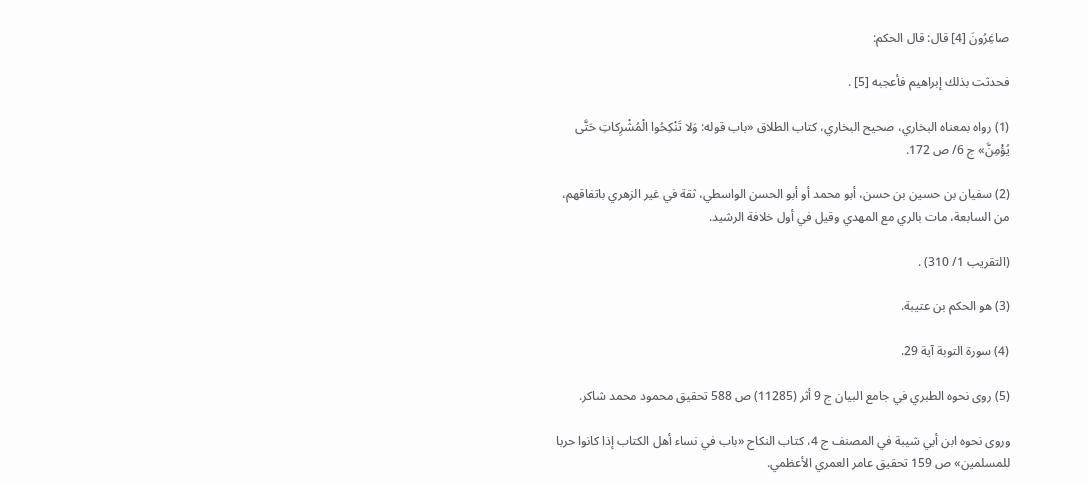صاغِرُونَ [4] قال: قال الحكم:

فحدثت بذلك إبراهيم فأعجبه [5] .

(1) رواه بمعناه البخاري، صحيح البخاري، كتاب الطلاق «باب قوله: وَلا تَنْكِحُوا الْمُشْرِكاتِ حَتَّى يُؤْمِنَّ» ج 6/ ص 172.

(2) سفيان بن حسين بن حسن، أبو محمد أو أبو الحسن الواسطي، ثقة في غير الزهري باتفاقهم، من السابعة، مات بالري مع المهدي وقيل في أول خلافة الرشيد.

(التقريب 1/ 310) .

(3) هو الحكم بن عتيبة.

(4) سورة التوبة آية 29.

(5) روى نحوه الطبري في جامع البيان ج 9 أثر (11285) ص 588 تحقيق محمود محمد شاكر.

وروى نحوه ابن أبي شيبة في المصنف ج 4، كتاب النكاح «باب في نساء أهل الكتاب إذا كانوا حربا للمسلمين» ص 159 تحقيق عامر العمري الأعظمي.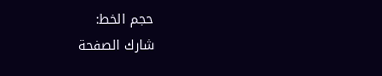حجم الخط:
شارك الصفحة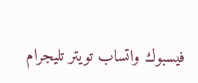فيسبوك واتساب تويتر تليجرام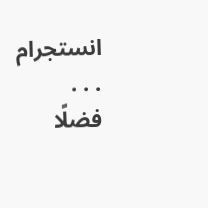انستجرام
. . .
فضلًا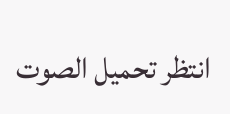انتظر تحميل الصوت